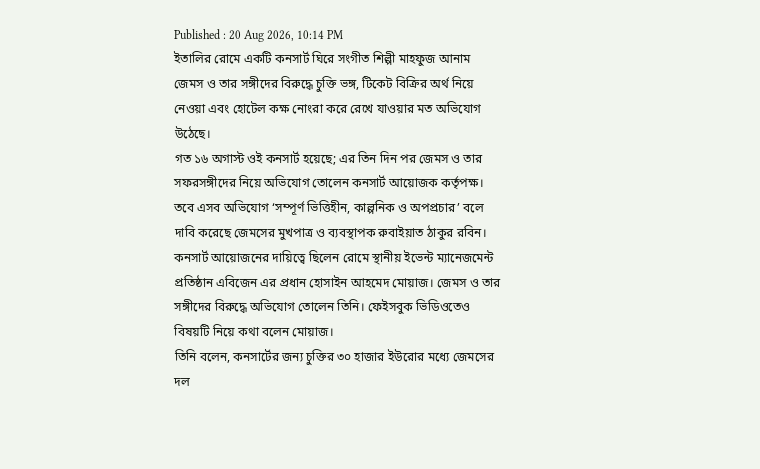Published : 20 Aug 2026, 10:14 PM
ইতালির রোমে একটি কনসার্ট ঘিরে সংগীত শিল্পী মাহফুজ আনাম জেমস ও তার সঙ্গীদের বিরুদ্ধে চুক্তি ভঙ্গ, টিকেট বিক্রির অর্থ নিয়ে নেওয়া এবং হোটেল কক্ষ নোংরা করে রেখে যাওয়ার মত অভিযোগ উঠেছে।
গত ১৬ অগাস্ট ওই কনসার্ট হয়েছে; এর তিন দিন পর জেমস ও তার সফরসঙ্গীদের নিয়ে অভিযোগ তোলেন কনসার্ট আয়োজক কর্তৃপক্ষ।
তবে এসব অভিযোগ ‘সম্পূর্ণ ভিত্তিহীন, কাল্পনিক ও অপপ্রচার’ বলে দাবি করেছে জেমসের মুখপাত্র ও ব্যবস্থাপক রুবাইয়াত ঠাকুর রবিন।
কনসার্ট আয়োজনের দায়িত্বে ছিলেন রোমে স্থানীয় ইভেন্ট ম্যানেজমেন্ট প্রতিষ্ঠান এবিজেন এর প্রধান হোসাইন আহমেদ মোয়াজ। জেমস ও তার সঙ্গীদের বিরুদ্ধে অভিযোগ তোলেন তিনি। ফেইসবুক ভিডিওতেও বিষয়টি নিয়ে কথা বলেন মোয়াজ।
তিনি বলেন, কনসার্টের জন্য চুক্তির ৩০ হাজার ইউরোর মধ্যে জেমসের দল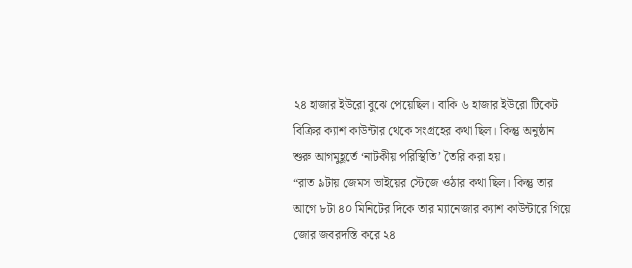২৪ হাজার ইউরো বুঝে পেয়েছিল। বাকি ৬ হাজার ইউরো টিকেট বিক্রির ক্যাশ কাউন্টার থেকে সংগ্রহের কথা ছিল। কিন্তু অনুষ্ঠান শুরু আগমুহূর্তে ‘নাটকীয় পরিস্থিতি’ তৈরি করা হয়।
“রাত ৯টায় জেমস ভাইয়ের স্টেজে ওঠার কথা ছিল। কিন্তু তার আগে ৮টা ৪০ মিনিটের দিকে তার ম্যানেজার ক্যাশ কাউন্টারে গিয়ে জোর জবরদস্তি করে ২৪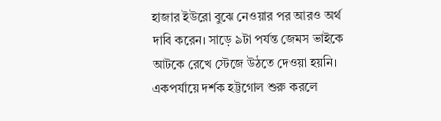হাজার ইউরো বুঝে নেওয়ার পর আরও অর্থ দাবি করেন। সাড়ে ৯টা পর্যন্ত জেমস ভাইকে আটকে রেখে স্টেজে উঠতে দেওয়া হয়নি। একপর্যায়ে দর্শক হট্টগোল শুরু করলে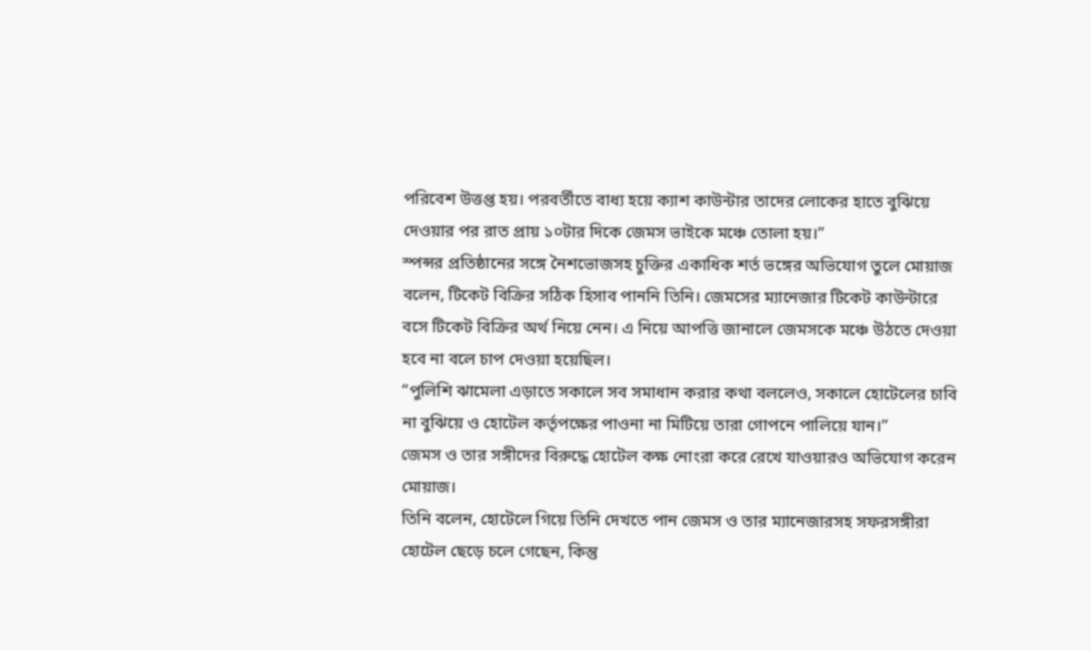পরিবেশ উত্তপ্ত হয়। পরবর্তীতে বাধ্য হয়ে ক্যাশ কাউন্টার তাদের লোকের হাতে বুঝিয়ে দেওয়ার পর রাত প্রায় ১০টার দিকে জেমস ভাইকে মঞ্চে তোলা হয়।”
স্পন্সর প্রতিষ্ঠানের সঙ্গে নৈশভোজসহ চুক্তির একাধিক শর্ত ভঙ্গের অভিযোগ তুলে মোয়াজ বলেন, টিকেট বিক্রির সঠিক হিসাব পাননি তিনি। জেমসের ম্যানেজার টিকেট কাউন্টারে বসে টিকেট বিক্রির অর্থ নিয়ে নেন। এ নিয়ে আপত্তি জানালে জেমসকে মঞ্চে উঠতে দেওয়া হবে না বলে চাপ দেওয়া হয়েছিল।
“পুলিশি ঝামেলা এড়াতে সকালে সব সমাধান করার কথা বললেও, সকালে হোটেলের চাবি না বুঝিয়ে ও হোটেল কর্তৃপক্ষের পাওনা না মিটিয়ে তারা গোপনে পালিয়ে যান।”
জেমস ও তার সঙ্গীদের বিরুদ্ধে হোটেল কক্ষ নোংরা করে রেখে যাওয়ারও অভিযোগ করেন মোয়াজ।
তিনি বলেন, হোটেলে গিয়ে তিনি দেখতে পান জেমস ও তার ম্যানেজারসহ সফরসঙ্গীরা হোটেল ছেড়ে চলে গেছেন, কিন্তু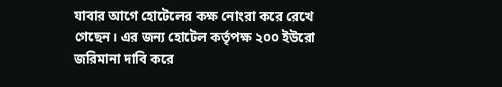যাবার আগে হোটেলের কক্ষ নোংরা করে রেখে গেছেন। এর জন্য হোটেল কর্তৃপক্ষ ২০০ ইউরো জরিমানা দাবি করে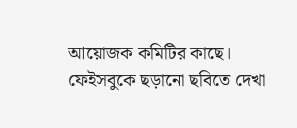আয়োজক কমিটির কাছে।
ফেইসবুকে ছড়ানো ছবিতে দেখা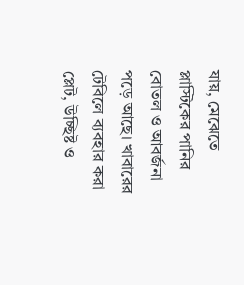যায়, মেঝেতে প্লাস্টিকের পানির বোতল ও আবর্জনা পড়ে আছে। খাবারের টেবিলে ব্যবহার করা প্লেট, উচ্ছিষ্ট ও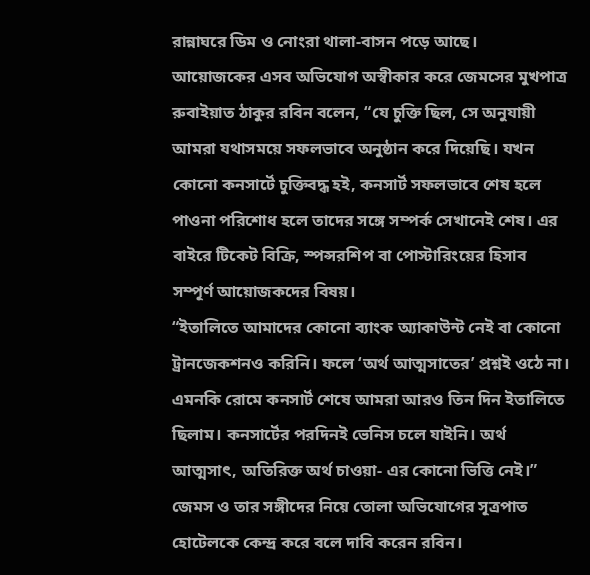রান্নাঘরে ডিম ও নোংরা থালা-বাসন পড়ে আছে।
আয়োজকের এসব অভিযোগ অস্বীকার করে জেমসের মুখপাত্র রুবাইয়াত ঠাকুর রবিন বলেন, “যে চুক্তি ছিল, সে অনুযায়ী আমরা যথাসময়ে সফলভাবে অনুষ্ঠান করে দিয়েছি। যখন কোনো কনসার্টে চুক্তিবদ্ধ হই, কনসার্ট সফলভাবে শেষ হলে পাওনা পরিশোধ হলে তাদের সঙ্গে সম্পর্ক সেখানেই শেষ। এর বাইরে টিকেট বিক্রি, স্পন্সরশিপ বা পোস্টারিংয়ের হিসাব সম্পূর্ণ আয়োজকদের বিষয়।
“ইতালিতে আমাদের কোনো ব্যাংক অ্যাকাউন্ট নেই বা কোনো ট্রানজেকশনও করিনি। ফলে ‘অর্থ আত্মসাতের’ প্রশ্নই ওঠে না। এমনকি রোমে কনসার্ট শেষে আমরা আরও তিন দিন ইতালিতে ছিলাম। কনসার্টের পরদিনই ভেনিস চলে যাইনি। অর্থ আত্মসাৎ, অতিরিক্ত অর্থ চাওয়া- এর কোনো ভিত্তি নেই।”
জেমস ও তার সঙ্গীদের নিয়ে তোলা অভিযোগের সূত্রপাত হোটেলকে কেন্দ্র করে বলে দাবি করেন রবিন।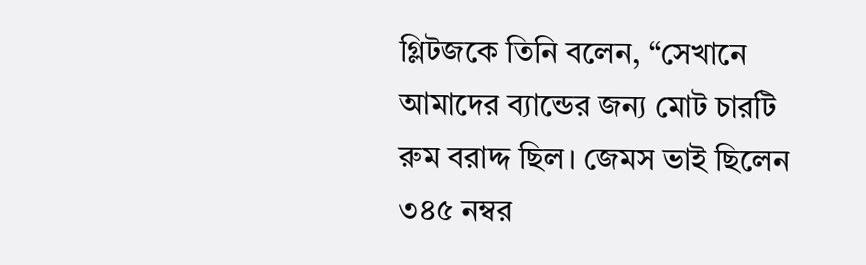গ্লিটজকে তিনি বলেন, “সেখানে আমাদের ব্যান্ডের জন্য মোট চারটি রুম বরাদ্দ ছিল। জেমস ভাই ছিলেন ৩৪৫ নম্বর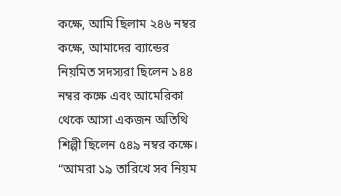কক্ষে, আমি ছিলাম ২৪৬ নম্বর কক্ষে, আমাদের ব্যান্ডের নিয়মিত সদস্যরা ছিলেন ১৪৪ নম্বর কক্ষে এবং আমেরিকা থেকে আসা একজন অতিথি শিল্পী ছিলেন ৫৪৯ নম্বর কক্ষে।
“আমরা ১৯ তারিখে সব নিয়ম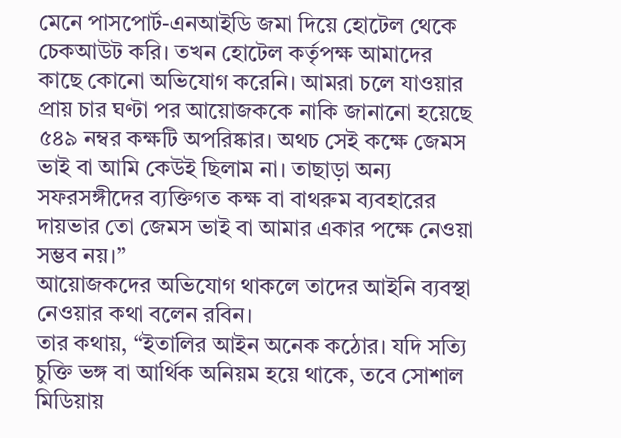মেনে পাসপোর্ট-এনআইডি জমা দিয়ে হোটেল থেকে চেকআউট করি। তখন হোটেল কর্তৃপক্ষ আমাদের কাছে কোনো অভিযোগ করেনি। আমরা চলে যাওয়ার প্রায় চার ঘণ্টা পর আয়োজককে নাকি জানানো হয়েছে ৫৪৯ নম্বর কক্ষটি অপরিষ্কার। অথচ সেই কক্ষে জেমস ভাই বা আমি কেউই ছিলাম না। তাছাড়া অন্য সফরসঙ্গীদের ব্যক্তিগত কক্ষ বা বাথরুম ব্যবহারের দায়ভার তো জেমস ভাই বা আমার একার পক্ষে নেওয়া সম্ভব নয়।”
আয়োজকদের অভিযোগ থাকলে তাদের আইনি ব্যবস্থা নেওয়ার কথা বলেন রবিন।
তার কথায়, “ইতালির আইন অনেক কঠোর। যদি সত্যি চুক্তি ভঙ্গ বা আর্থিক অনিয়ম হয়ে থাকে, তবে সোশাল মিডিয়ায়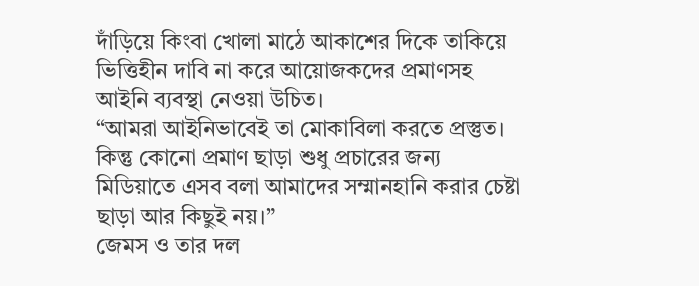দাঁড়িয়ে কিংবা খোলা মাঠে আকাশের দিকে তাকিয়ে ভিত্তিহীন দাবি না করে আয়োজকদের প্রমাণসহ আইনি ব্যবস্থা নেওয়া উচিত।
“আমরা আইনিভাবেই তা মোকাবিলা করতে প্রস্তুত। কিন্তু কোনো প্রমাণ ছাড়া শুধু প্রচারের জন্য মিডিয়াতে এসব বলা আমাদের সম্মানহানি করার চেষ্টা ছাড়া আর কিছুই নয়।”
জেমস ও তার দল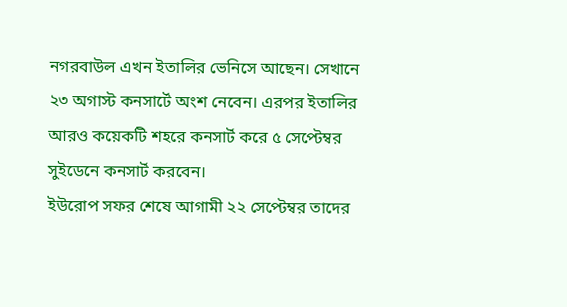নগরবাউল এখন ইতালির ভেনিসে আছেন। সেখানে ২৩ অগাস্ট কনসার্টে অংশ নেবেন। এরপর ইতালির আরও কয়েকটি শহরে কনসার্ট করে ৫ সেপ্টেম্বর সুইডেনে কনসার্ট করবেন।
ইউরোপ সফর শেষে আগামী ২২ সেপ্টেম্বর তাদের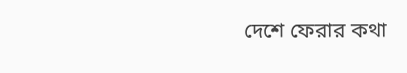দেশে ফেরার কথা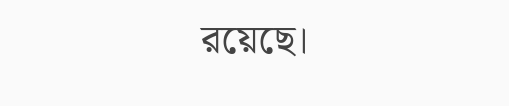রয়েছে।